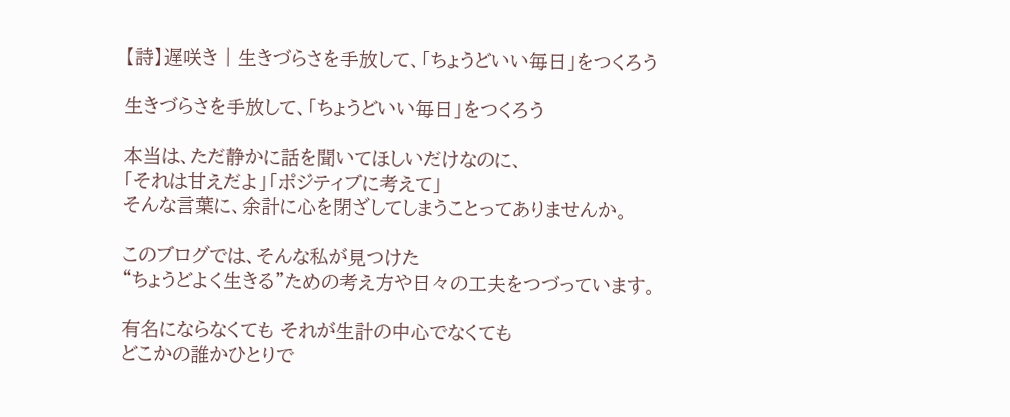【詩】遅咲き | 生きづらさを手放して、「ちょうどいい毎日」をつくろう

生きづらさを手放して、「ちょうどいい毎日」をつくろう

本当は、ただ静かに話を聞いてほしいだけなのに、
「それは甘えだよ」「ポジティブに考えて」
そんな言葉に、余計に心を閉ざしてしまうことってありませんか。

このブログでは、そんな私が見つけた
“ちょうどよく生きる”ための考え方や日々の工夫をつづっています。

有名にならなくても それが生計の中心でなくても
どこかの誰かひとりで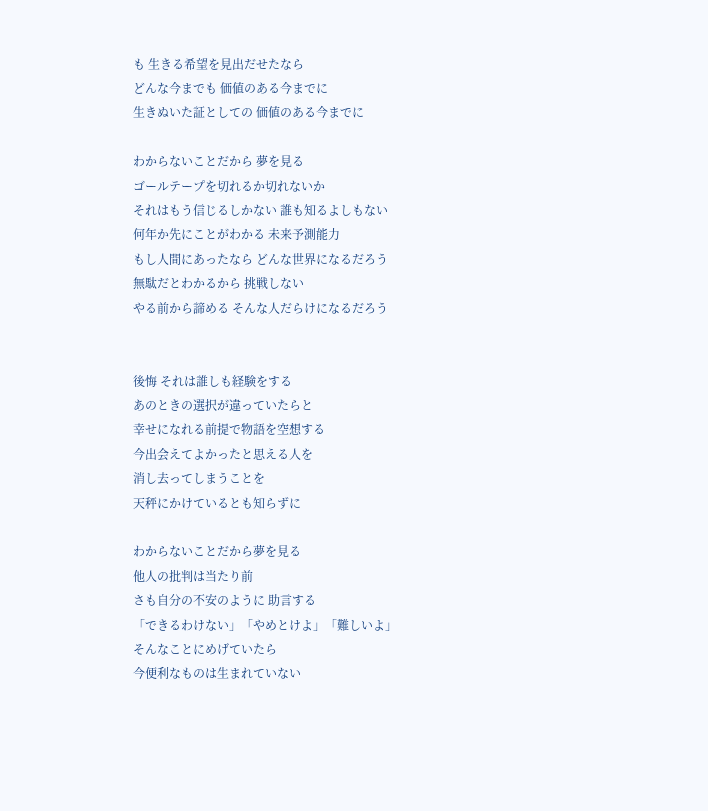も 生きる希望を見出だせたなら
どんな今までも 価値のある今までに
生きぬいた証としての 価値のある今までに

わからないことだから 夢を見る
ゴールテープを切れるか切れないか
それはもう信じるしかない 誰も知るよしもない
何年か先にことがわかる 未来予測能力
もし人間にあったなら どんな世界になるだろう
無駄だとわかるから 挑戦しない
やる前から諦める そんな人だらけになるだろう


後悔 それは誰しも経験をする
あのときの選択が違っていたらと
幸せになれる前提で物語を空想する
今出会えてよかったと思える人を
消し去ってしまうことを
天秤にかけているとも知らずに

わからないことだから夢を見る
他人の批判は当たり前
さも自分の不安のように 助言する
「できるわけない」「やめとけよ」「難しいよ」
そんなことにめげていたら
今便利なものは生まれていない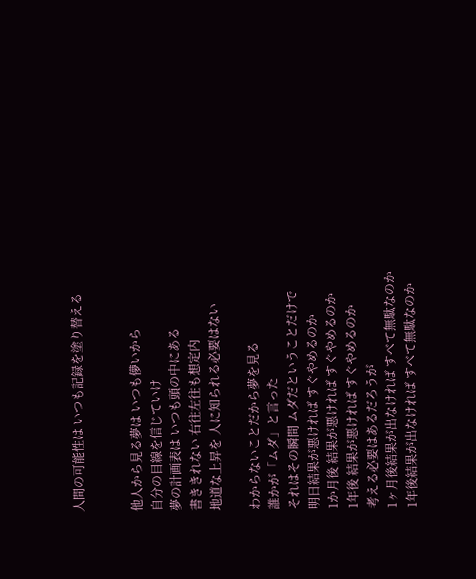人間の可能性は いつも記録を塗り替える


他人から見る夢は いつも儚いから
自分の目線を信じていけ
夢の計画表は いつも頭の中にある
書ききれない 右往左往も想定内
地道な上昇を 人に知られる必要はない

わからないことだから夢を見る
誰かが「ムダ」と言った
それはその瞬間 ムダだということだけで
明日結果が悪ければ すぐやめるのか
1か月後 結果が悪ければ すぐやめるのか
1年後 結果が悪ければ すぐやめるのか
考える必要はあるだろうが
1ヶ月後結果が出なければ すべて無駄なのか
1年後結果が出なければ すべて無駄なのか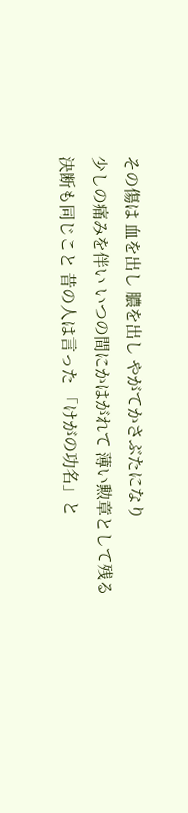その傷は 血を出し 膿を出し やがてかさぶたになり
少しの痛みを伴い いつの間にかはがれて 薄い勲章として残る
決断も同じこと 昔の人は言った 「けがの功名」と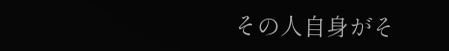その人自身がそ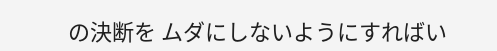の決断を ムダにしないようにすればい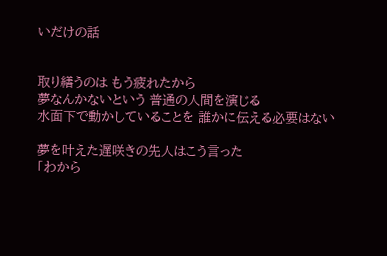いだけの話


取り繕うのは もう疲れたから
夢なんかないという 普通の人間を演じる
水面下で動かしていることを 誰かに伝える必要はない

夢を叶えた遅咲きの先人はこう言った
「わから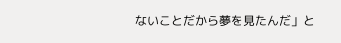ないことだから夢を見たんだ」と